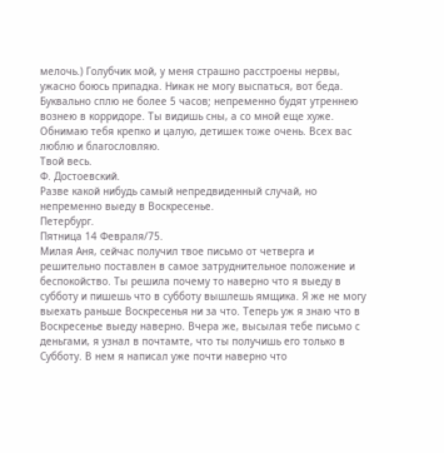мелочь.) Голубчик мой, у меня страшно расстроены нервы, ужасно боюсь припадка. Никак не могу выспаться, вот беда. Буквально сплю не более 5 часов; непременно будят утреннею вознею в корридоре. Ты видишь сны, а со мной еще хуже. Обнимаю тебя крепко и цалую, детишек тоже очень. Всех вас люблю и благословляю.
Твой весь.
Ф. Достоевский.
Разве какой нибудь самый непредвиденный случай, но непременно выеду в Воскресенье.
Петербург.
Пятница 14 Февраля/75.
Милая Аня, сейчас получил твое письмо от четверга и решительно поставлен в самое затруднительное положение и беспокойство. Ты решила почему то наверно что я выеду в субботу и пишешь что в субботу вышлешь ямщика. Я же не могу выехать раньше Воскресенья ни за что. Теперь уж я знаю что в Воскресенье выеду наверно. Вчера же, высылая тебе письмо с деньгами, я узнал в почтамте, что ты получишь его только в Субботу. В нем я написал уже почти наверно что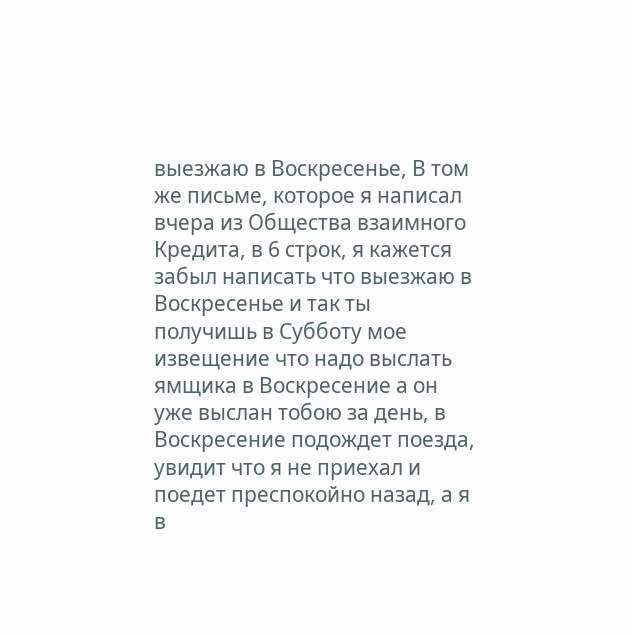выезжаю в Воскресенье, В том же письме, которое я написал вчера из Общества взаимного Кредита, в 6 строк, я кажется забыл написать что выезжаю в Воскресенье и так ты получишь в Субботу мое извещение что надо выслать ямщика в Воскресение а он уже выслан тобою за день, в Воскресение подождет поезда, увидит что я не приехал и поедет преспокойно назад, а я в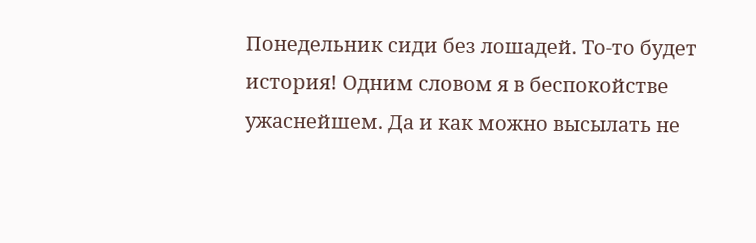Понедельник сиди без лошадей. То-то будет история! Одним словом я в беспокойстве ужаснейшем. Да и как можно высылать не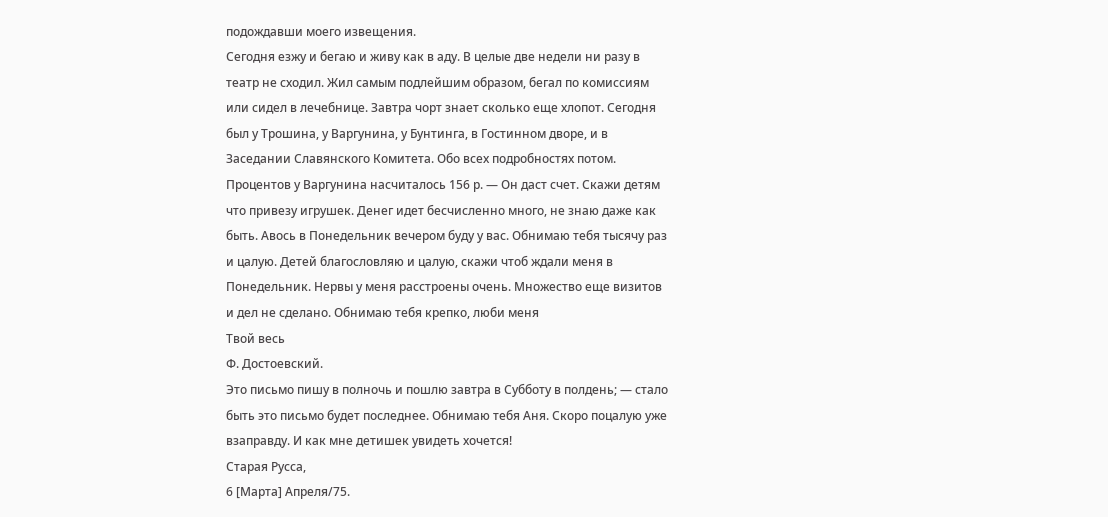подождавши моего извещения.
Сегодня езжу и бегаю и живу как в аду. В целые две недели ни разу в театр не сходил. Жил самым подлейшим образом, бегал по комиссиям или сидел в лечебнице. Завтра чорт знает сколько еще хлопот. Сегодня был у Трошина, у Варгунина, у Бунтинга, в Гостинном дворе, и в Заседании Славянского Комитета. Обо всех подробностях потом. Процентов у Варгунина насчиталось 156 р. — Он даст счет. Скажи детям что привезу игрушек. Денег идет бесчисленно много, не знаю даже как быть. Авось в Понедельник вечером буду у вас. Обнимаю тебя тысячу раз и цалую. Детей благословляю и цалую, скажи чтоб ждали меня в Понедельник. Нервы у меня расстроены очень. Множество еще визитов и дел не сделано. Обнимаю тебя крепко, люби меня
Твой весь
Ф. Достоевский.
Это письмо пишу в полночь и пошлю завтра в Субботу в полдень; — стало быть это письмо будет последнее. Обнимаю тебя Аня. Скоро поцалую уже взаправду. И как мне детишек увидеть хочется!
Старая Русса,
6 [Марта] Апреля/75.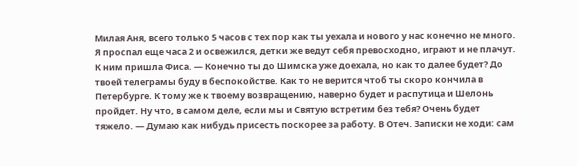Милая Аня, всего только 5 часов с тех пор как ты уехала и нового у нас конечно не много. Я проспал еще часа 2 и освежился, детки же ведут себя превосходно, играют и не плачут. К ним пришла Фиса. — Конечно ты до Шимска уже доехала, но как то далее будет? До твоей телеграмы буду в беспокойстве. Как то не верится чтоб ты скоро кончила в Петербурге. К тому же к твоему возвращению, наверно будет и распутица и Шелонь пройдет. Ну что, в самом деле, если мы и Святую встретим без тебя? Очень будет тяжело. — Думаю как нибудь присесть поскорее за работу. В Отеч. Записки не ходи: сам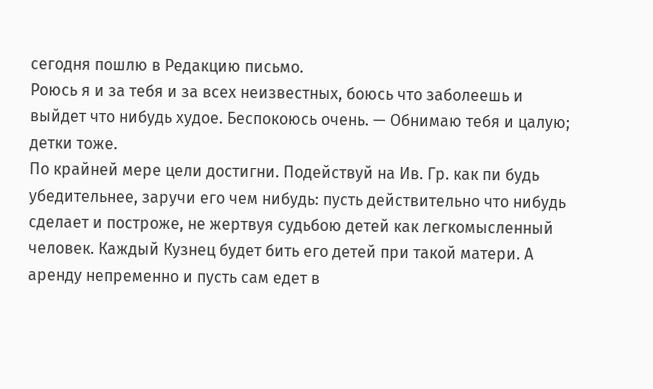сегодня пошлю в Редакцию письмо.
Роюсь я и за тебя и за всех неизвестных, боюсь что заболеешь и выйдет что нибудь худое. Беспокоюсь очень. — Обнимаю тебя и цалую; детки тоже.
По крайней мере цели достигни. Подействуй на Ив. Гр. как пи будь убедительнее, заручи его чем нибудь: пусть действительно что нибудь сделает и построже, не жертвуя судьбою детей как легкомысленный человек. Каждый Кузнец будет бить его детей при такой матери. А аренду непременно и пусть сам едет в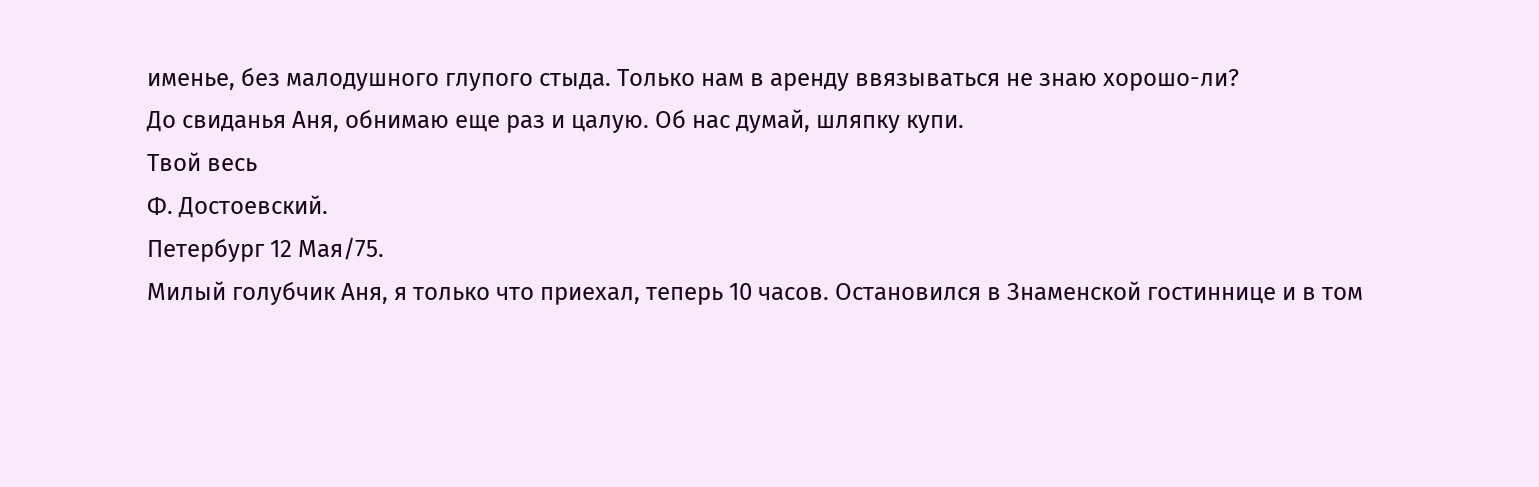именье, без малодушного глупого стыда. Только нам в аренду ввязываться не знаю хорошо-ли?
До свиданья Аня, обнимаю еще раз и цалую. Об нас думай, шляпку купи.
Твой весь
Ф. Достоевский.
Петербург 12 Мая/75.
Милый голубчик Аня, я только что приехал, теперь 10 часов. Остановился в Знаменской гостиннице и в том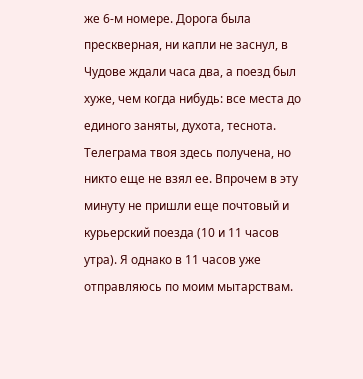же 6-м номере. Дорога была прескверная, ни капли не заснул, в Чудове ждали часа два, а поезд был хуже, чем когда нибудь: все места до единого заняты, духота, теснота. Телеграма твоя здесь получена, но никто еще не взял ее. Впрочем в эту минуту не пришли еще почтовый и курьерский поезда (10 и 11 часов утра). Я однако в 11 часов уже отправляюсь по моим мытарствам.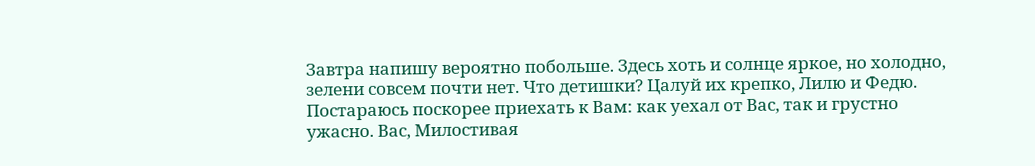Завтра напишу вероятно побольше. Здесь хоть и солнце яркое, но холодно, зелени совсем почти нет. Что детишки? Цалуй их крепко, Лилю и Федю. Постараюсь поскорее приехать к Вам: как уехал от Вас, так и грустно ужасно. Вас, Милостивая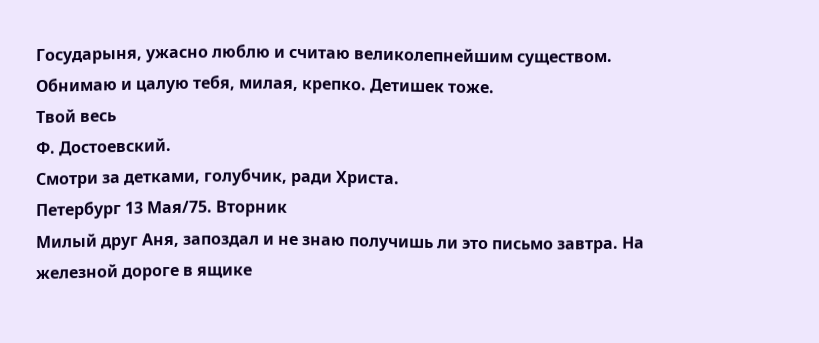Государыня, ужасно люблю и считаю великолепнейшим существом. Обнимаю и цалую тебя, милая, крепко. Детишек тоже.
Твой весь
Ф. Достоевский.
Смотри за детками, голубчик, ради Христа.
Петербург 13 Мая/75. Вторник
Милый друг Аня, запоздал и не знаю получишь ли это письмо завтра. На железной дороге в ящике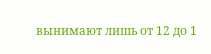вынимают лишь от 12 до 1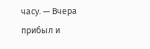часу. — Вчера прибыл и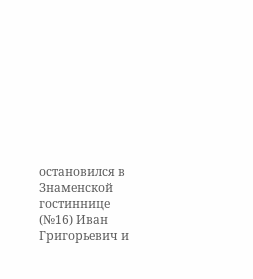остановился в Знаменской гостиннице (№16) Иван Григорьевич и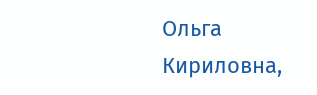Ольга Кириловна,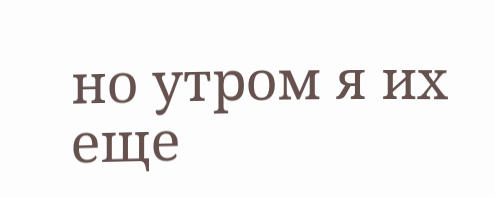но утром я их еще